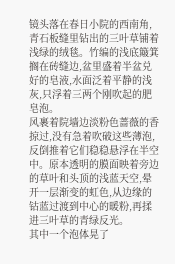镜头落在春日小院的西南角,青石板缝里钻出的三叶草铺着浅绿的绒毯。竹编的浅底簸箕搁在砖缝边,盆里盛着半盆兑好的皂液,水面泛着平静的浅灰,只浮着三两个刚吹起的肥皂泡。
风裹着院墙边淡粉色蔷薇的香掠过,没有急着吹破这些薄泡,反倒推着它们稳稳悬浮在半空中。原本透明的膜面映着旁边的草叶和头顶的浅蓝天空,晕开一层渐变的虹色,从边缘的钴蓝过渡到中心的暖粉,再揉进三叶草的青绿反光。
其中一个泡体晃了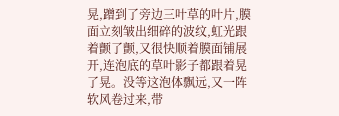晃,蹭到了旁边三叶草的叶片,膜面立刻皱出细碎的波纹,虹光跟着颤了颤,又很快顺着膜面铺展开,连泡底的草叶影子都跟着晃了晃。没等这泡体飘远,又一阵软风卷过来,带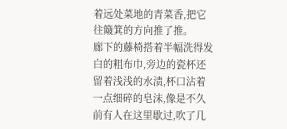着远处菜地的青菜香,把它往簸箕的方向推了推。
廊下的藤椅搭着半幅洗得发白的粗布巾,旁边的瓷杯还留着浅浅的水渍,杯口沾着一点细碎的皂沫,像是不久前有人在这里歇过,吹了几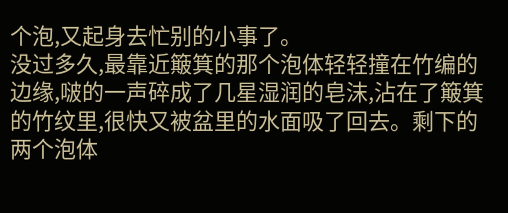个泡,又起身去忙别的小事了。
没过多久,最靠近簸箕的那个泡体轻轻撞在竹编的边缘,啵的一声碎成了几星湿润的皂沫,沾在了簸箕的竹纹里,很快又被盆里的水面吸了回去。剩下的两个泡体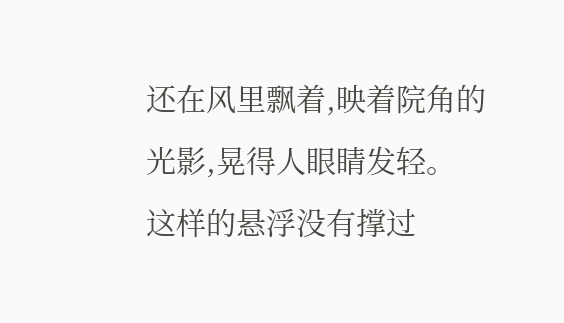还在风里飘着,映着院角的光影,晃得人眼睛发轻。
这样的悬浮没有撑过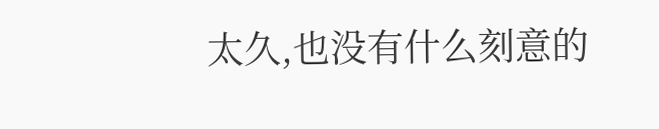太久,也没有什么刻意的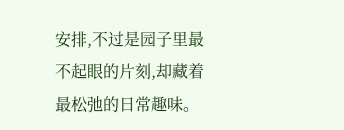安排,不过是园子里最不起眼的片刻,却藏着最松弛的日常趣味。